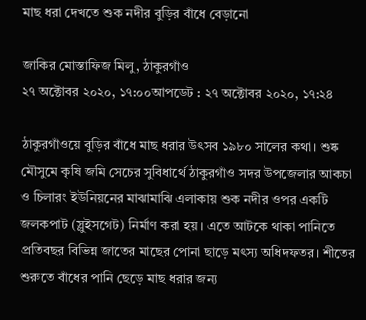মাছ ধরা দেখতে শুক নদীর বুড়ির বাঁধে বেড়ানো

জাকির মোস্তাফিজ মিলু, ঠাকুরগাঁও
২৭ অক্টোবর ২০২০, ১৭:০০আপডেট : ২৭ অক্টোবর ২০২০, ১৭:২৪

ঠাকুরগাঁওয়ে বুড়ির বাঁধে মাছ ধরার উৎসব ১৯৮০ সালের কথা। শুষ্ক মৌসুমে কৃষি জমি সেচের সুবিধার্থে ঠাকুরগাঁও সদর উপজেলার আকচা ও চিলারং ইউনিয়নের মাঝামাঝি এলাকায় শুক নদীর ওপর একটি জলকপাট (স্লুইসগেট) নির্মাণ করা হয়। এতে আটকে থাকা পানিতে প্রতিবছর বিভিন্ন জাতের মাছের পোনা ছাড়ে মৎস্য অধিদফতর। শীতের শুরুতে বাঁধের পানি ছেড়ে মাছ ধরার জন্য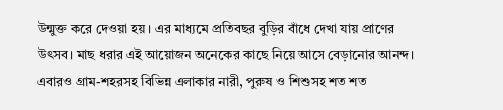উন্মুক্ত করে দেওয়া হয়। এর মাধ্যমে প্রতিবছর বুড়ির বাঁধে দেখা যায় প্রাণের উৎসব। মাছ ধরার এই আয়োজন অনেকের কাছে নিয়ে আসে বেড়ানোর আনন্দ।
এবারও গ্রাম-শহরসহ বিভিন্ন এলাকার নারী, পুরুষ ও শিশুসহ শত শত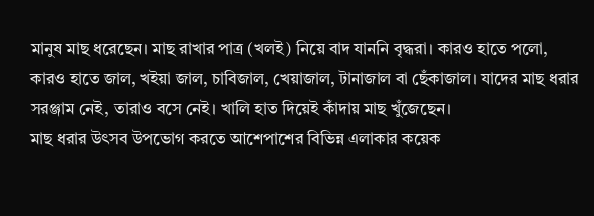মানুষ মাছ ধরেছেন। মাছ রাখার পাত্র (খলই) নিয়ে বাদ যাননি বৃদ্ধরা। কারও হাতে পলো, কারও হাতে জাল, খইয়া জাল, চাবিজাল, খেয়াজাল, টানাজাল বা ছেঁকাজাল। যাদের মাছ ধরার সরঞ্জাম নেই, তারাও বসে নেই। খালি হাত দিয়েই কাঁদায় মাছ খুঁজেছেন।
মাছ ধরার উৎসব উপভোগ করতে আশেপাশের বিভিন্ন এলাকার কয়েক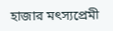হাজার মৎস্যপ্রেমী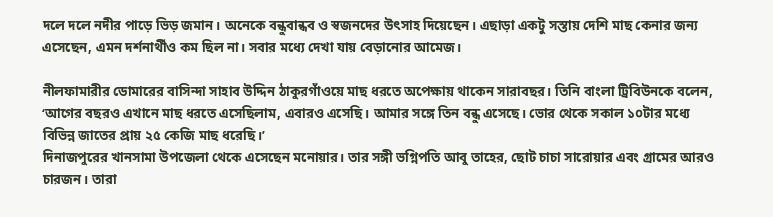দলে দলে নদীর পাড়ে ভিড় জমান। অনেকে বন্ধুবান্ধব ও স্বজনদের উৎসাহ দিয়েছেন। এছাড়া একটু সস্তায় দেশি মাছ কেনার জন্য এসেছেন, এমন দর্শনার্থীও কম ছিল না। সবার মধ্যে দেখা যায় বেড়ানোর আমেজ।

নীলফামারীর ডোমারের বাসিন্দা সাহাব উদ্দিন ঠাকুরগাঁওয়ে মাছ ধরতে অপেক্ষায় থাকেন সারাবছর। তিনি বাংলা ট্রিবিউনকে বলেন, ‘আগের বছরও এখানে মাছ ধরতে এসেছিলাম, এবারও এসেছি। আমার সঙ্গে তিন বন্ধু এসেছে। ভোর থেকে সকাল ১০টার মধ্যে বিভিন্ন জাতের প্রায় ২৫ কেজি মাছ ধরেছি।’
দিনাজপুরের খানসামা উপজেলা থেকে এসেছেন মনোয়ার। তার সঙ্গী ভগ্নিপতি আবু তাহের, ছোট চাচা সারোয়ার এবং গ্রামের আরও চারজন। তারা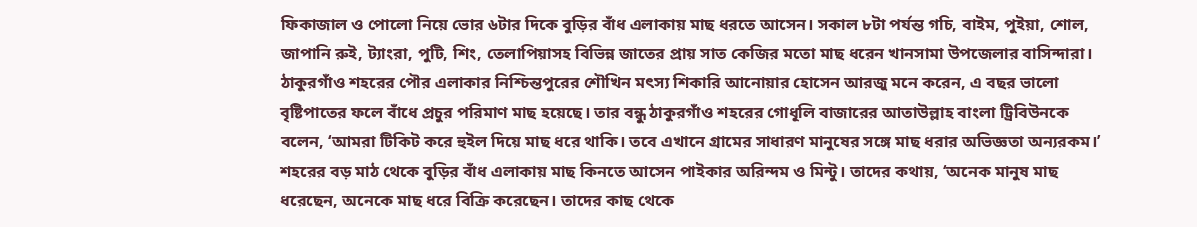ফিকাজাল ও পোলো নিয়ে ভোর ৬টার দিকে বুড়ির বাঁধ এলাকায় মাছ ধরতে আসেন। সকাল ৮টা পর্যন্ত গচি, বাইম, পুইয়া, শোল, জাপানি রুই, ট্যাংরা, পুটি, শিং, তেলাপিয়াসহ বিভিন্ন জাতের প্রায় সাত কেজির মতো মাছ ধরেন খানসামা উপজেলার বাসিন্দারা।
ঠাকুরগাঁও শহরের পৌর এলাকার নিশ্চিন্তপুরের শৌখিন মৎস্য শিকারি আনোয়ার হোসেন আরজু মনে করেন, এ বছর ভালো বৃষ্টিপাতের ফলে বাঁধে প্রচুর পরিমাণ মাছ হয়েছে। তার বন্ধু ঠাকুরগাঁও শহরের গোধূলি বাজারের আতাউল্লাহ বাংলা ট্রিবিউনকে বলেন, ‘আমরা টিকিট করে হুইল দিয়ে মাছ ধরে থাকি। তবে এখানে গ্রামের সাধারণ মানুষের সঙ্গে মাছ ধরার অভিজ্ঞতা অন্যরকম।’
শহরের বড় মাঠ থেকে বুড়ির বাঁধ এলাকায় মাছ কিনতে আসেন পাইকার অরিন্দম ও মিন্টু। তাদের কথায়, ‘অনেক মানুষ মাছ ধরেছেন, অনেকে মাছ ধরে বিক্রি করেছেন। তাদের কাছ থেকে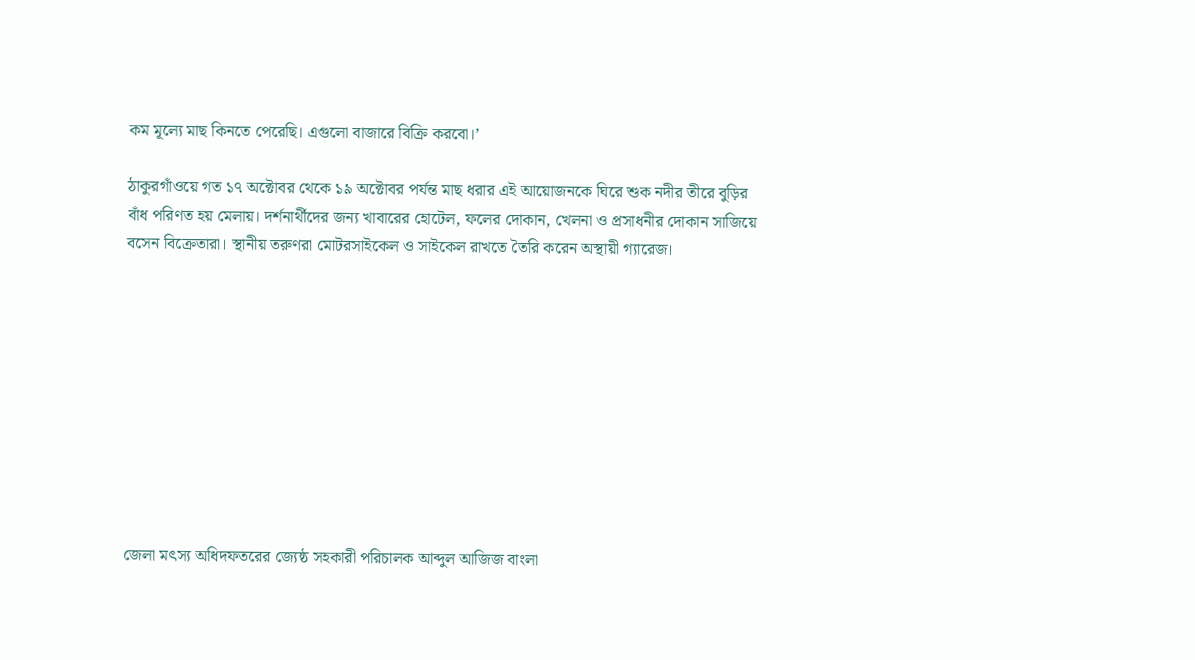কম মূল্যে মাছ কিনতে পেরেছি। এগুলো বাজারে বিক্রি করবো।’

ঠাকুরগাঁওয়ে গত ১৭ অক্টোবর থেকে ১৯ অক্টোবর পর্যন্ত মাছ ধরার এই আয়োজনকে ঘিরে শুক নদীর তীরে বুড়ির বাঁধ পরিণত হয় মেলায়। দর্শনার্থীদের জন্য খাবারের হোটেল, ফলের দোকান, খেলনা ও প্রসাধনীর দোকান সাজিয়ে বসেন বিক্রেতারা। স্থানীয় তরুণরা মোটরসাইকেল ও সাইকেল রাখতে তৈরি করেন অস্থায়ী গ্যারেজ।










জেলা মৎস্য অধিদফতরের জ্যেষ্ঠ সহকারী পরিচালক আব্দুল আজিজ বাংলা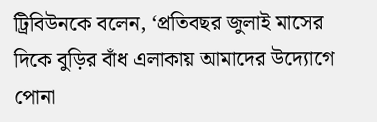ট্রিবিউনকে বলেন, ‘প্রতিবছর জুলাই মাসের দিকে বুড়ির বাঁধ এলাকায় আমাদের উদ্যোগে পোনা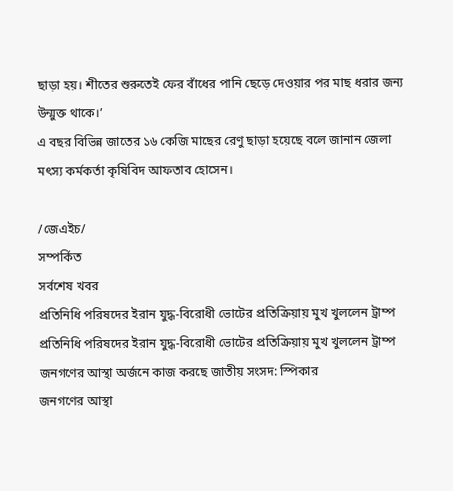ছাড়া হয়। শীতের শুরুতেই ফের বাঁধের পানি ছেড়ে দেওয়ার পর মাছ ধরার জন্য উন্মুক্ত থাকে।’
এ বছর বিভিন্ন জাতের ১৬ কেজি মাছের রেণু ছাড়া হয়েছে বলে জানান জেলা মৎস্য কর্মকর্তা কৃষিবিদ আফতাব হোসেন।

/জেএইচ/
সম্পর্কিত
সর্বশেষ খবর
প্রতিনিধি পরিষদের ইরান যুদ্ধ-বিরোধী ভোটের প্রতিক্রিয়ায় মুখ খুললেন ট্রাম্প
প্রতিনিধি পরিষদের ইরান যুদ্ধ-বিরোধী ভোটের প্রতিক্রিয়ায় মুখ খুললেন ট্রাম্প
জনগণের আস্থা অর্জনে কাজ করছে জাতীয় সংসদ: স্পিকার
জনগণের আস্থা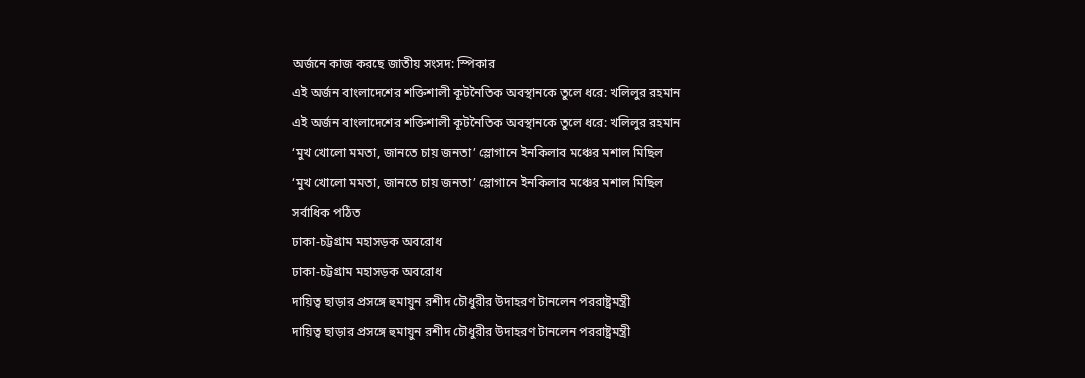অর্জনে কাজ করছে জাতীয় সংসদ: স্পিকার
এই অর্জন বাংলাদেশের শক্তিশালী কূটনৈতিক অবস্থানকে তুলে ধরে: খলিলুর রহমান
এই অর্জন বাংলাদেশের শক্তিশালী কূটনৈতিক অবস্থানকে তুলে ধরে: খলিলুর রহমান
‘মুখ খোলো মমতা, জানতে চায় জনতা’ স্লোগানে ইনকিলাব মঞ্চের মশাল মিছিল
‘মুখ খোলো মমতা, জানতে চায় জনতা’ স্লোগানে ইনকিলাব মঞ্চের মশাল মিছিল
সর্বাধিক পঠিত
ঢাকা-চট্টগ্রাম মহাসড়ক অবরোধ
ঢাকা-চট্টগ্রাম মহাসড়ক অবরোধ
দায়িত্ব ছাড়ার প্রসঙ্গে হুমায়ুন রশীদ চৌধুরীর উদাহরণ টানলেন পররাষ্ট্রমন্ত্রী
দায়িত্ব ছাড়ার প্রসঙ্গে হুমায়ুন রশীদ চৌধুরীর উদাহরণ টানলেন পররাষ্ট্রমন্ত্রী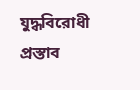যুদ্ধবিরোধী প্রস্তাব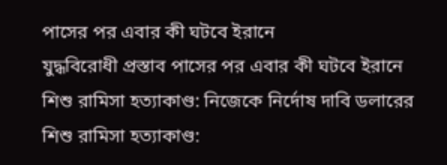পাসের পর এবার কী ঘটবে ইরানে
যুদ্ধবিরোধী প্রস্তাব পাসের পর এবার কী ঘটবে ইরানে
শিশু রামিসা হত্যাকাণ্ড: নিজেকে নির্দোষ দাবি ডলারের
শিশু রামিসা হত্যাকাণ্ড: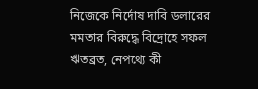নিজেকে নির্দোষ দাবি ডলারের
মমতার বিরুদ্ধে বিদ্রোহে সফল ঋতব্রত, নেপথ্যে কী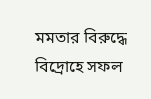মমতার বিরুদ্ধে বিদ্রোহে সফল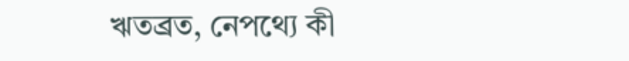ঋতব্রত, নেপথ্যে কী